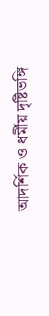আদর্শিক ও ধর্মীয় দৃষ্টিভঙ্গি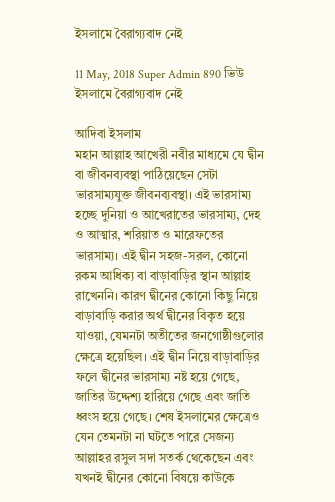ইসলামে বৈরাগ্যবাদ নেই

11 May, 2018 Super Admin 890 ভিউ
ইসলামে বৈরাগ্যবাদ নেই

আদিবা ইসলাম
মহান আল্লাহ আখেরী নবীর মাধ্যমে যে দ্বীন বা জীবনব্যবস্থা পাঠিয়েছেন সেটা ভারসাম্যযুক্ত জীবনব্যবস্থা। এই ভারসাম্য হচ্ছে দুনিয়া ও আখেরাতের ভারসাম্য, দেহ ও আত্মার, শরিয়াত ও মারেফতের ভারসাম্য। এই দ্বীন সহজ-সরল, কোনো রকম আধিক্য বা বাড়াবাড়ির স্থান আল্লাহ রাখেননি। কারণ দ্বীনের কোনো কিছু নিয়ে বাড়াবাড়ি করার অর্থ দ্বীনের বিকৃত হয়ে যাওয়া, যেমনটা অতীতের জনগোষ্ঠীগুলোর ক্ষেত্রে হয়েছিল। এই দ্বীন নিয়ে বাড়াবাড়ির ফলে দ্বীনের ভারসাম্য নষ্ট হয়ে গেছে, জাতির উদ্দেশ্য হারিয়ে গেছে এবং জাতি ধ্বংস হয়ে গেছে। শেষ ইসলামের ক্ষেত্রেও যেন তেমনটা না ঘটতে পারে সেজন্য আল্লাহর রসুল সদা সতর্ক থেকেছেন এবং যখনই দ্বীনের কোনো বিষয়ে কাউকে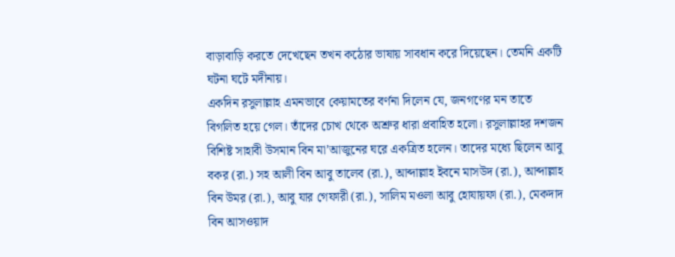বাড়াবাড়ি করতে দেখেছেন তখন কঠোর ভাষায় সাবধান করে দিয়েছেন। তেমনি একটি ঘটনা ঘটে মদীনায়।
একদিন রসুলাল্লাহ এমনভাবে কেয়ামতের বর্ণনা দিলেন যে, জনগণের মন তাতে বিগলিত হয়ে গেল। তাঁদের চোখ থেকে অশ্রুর ধারা প্রবাহিত হলো। রসুলাল্লাহর দশজন বিশিষ্ট সাহাবী উসমান বিন মা’আজুনের ঘরে একত্রিত হলেন। তাদের মধ্যে ছিলেন আবু বকর (রা.) সহ আলী বিন আবু তালেব (রা.), আব্দাল্লাহ ইবনে মাসউদ (রা.), আব্দাল্লাহ বিন উমর (রা.), আবু যার গেফারী (রা.), সালিম মওলা আবু হোযায়ফা (রা.), মেকদাদ বিন আসওয়াদ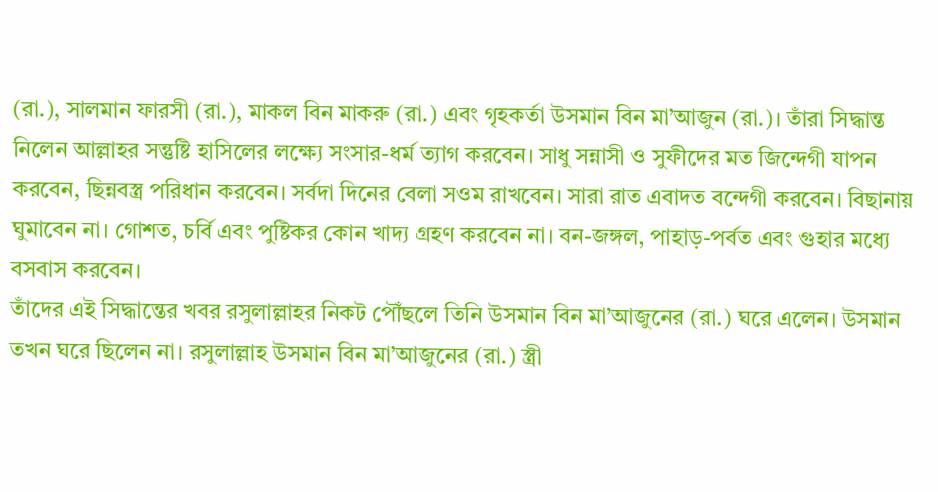(রা.), সালমান ফারসী (রা.), মাকল বিন মাকরু (রা.) এবং গৃহকর্তা উসমান বিন মা’আজুন (রা.)। তাঁরা সিদ্ধান্ত নিলেন আল্লাহর সন্তুষ্টি হাসিলের লক্ষ্যে সংসার-ধর্ম ত্যাগ করবেন। সাধু সন্নাসী ও সুফীদের মত জিন্দেগী যাপন করবেন, ছিন্নবস্ত্র পরিধান করবেন। সর্বদা দিনের বেলা সওম রাখবেন। সারা রাত এবাদত বন্দেগী করবেন। বিছানায় ঘুমাবেন না। গোশত, চর্বি এবং পুষ্টিকর কোন খাদ্য গ্রহণ করবেন না। বন-জঙ্গল, পাহাড়-পর্বত এবং গুহার মধ্যে বসবাস করবেন।
তাঁদের এই সিদ্ধান্তের খবর রসুলাল্লাহর নিকট পৌঁছলে তিনি উসমান বিন মা’আজুনের (রা.) ঘরে এলেন। উসমান তখন ঘরে ছিলেন না। রসুলাল্লাহ উসমান বিন মা’আজুনের (রা.) স্ত্রী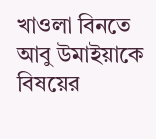খাওলা বিনতে আবু উমাইয়াকে বিষয়ের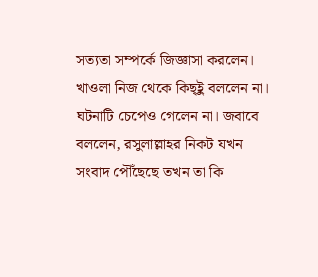সত্যতা সম্পর্কে জিজ্ঞাসা করলেন। খাওলা নিজ থেকে কিছ্ইু বললেন না। ঘটনাটি চেপেও গেলেন না। জবাবে বললেন, রসুলাল্লাহর নিকট যখন সংবাদ পৌঁছেছে তখন তা কি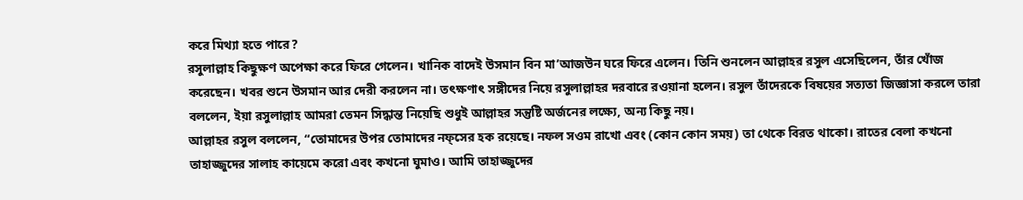করে মিথ্যা হতে পারে?
রসুলাল্লাহ কিছুক্ষণ অপেক্ষা করে ফিরে গেলেন। খানিক বাদেই উসমান বিন মা’আজউন ঘরে ফিরে এলেন। তিনি শুনলেন আল্লাহর রসুল এসেছিলেন, তাঁর খোঁজ করেছেন। খবর শুনে উসমান আর দেরী করলেন না। তৎক্ষণাৎ সঙ্গীদের নিয়ে রসুলাল্লাহর দরবারে রওয়ানা হলেন। রসুল তাঁদেরকে বিষয়ের সত্যতা জিজ্ঞাসা করলে তারা বললেন, ইয়া রসুলাল্লাহ আমরা তেমন সিদ্ধান্ত নিয়েছি শুধুই আল্লাহর সন্তুষ্টি অর্জনের লক্ষ্যে, অন্য কিছু নয়।
আল্লাহর রসুল বললেন, “তোমাদের উপর তোমাদের নফ্সের হক রয়েছে। নফল সওম রাখো এবং (কোন কোন সময়) তা থেকে বিরত থাকো। রাতের বেলা কখনো তাহাজ্জুদের সালাহ কায়েমে করো এবং কখনো ঘুমাও। আমি তাহাজ্জুদের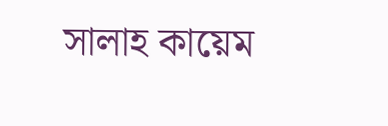সালাহ কায়েম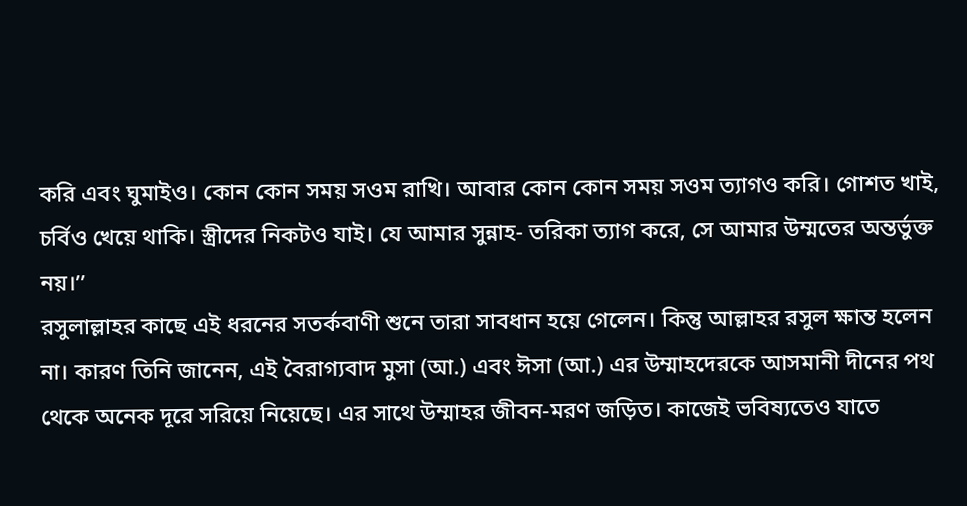করি এবং ঘুমাইও। কোন কোন সময় সওম রাখি। আবার কোন কোন সময় সওম ত্যাগও করি। গোশত খাই, চর্বিও খেয়ে থাকি। স্ত্রীদের নিকটও যাই। যে আমার সুন্নাহ- তরিকা ত্যাগ করে, সে আমার উম্মতের অন্তর্ভুক্ত নয়।’’
রসুলাল্লাহর কাছে এই ধরনের সতর্কবাণী শুনে তারা সাবধান হয়ে গেলেন। কিন্তু আল্লাহর রসুল ক্ষান্ত হলেন না। কারণ তিনি জানেন, এই বৈরাগ্যবাদ মুসা (আ.) এবং ঈসা (আ.) এর উম্মাহদেরকে আসমানী দীনের পথ থেকে অনেক দূরে সরিয়ে নিয়েছে। এর সাথে উম্মাহর জীবন-মরণ জড়িত। কাজেই ভবিষ্যতেও যাতে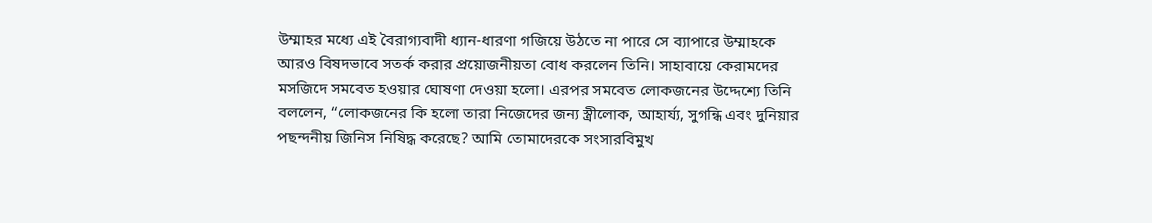উম্মাহর মধ্যে এই বৈরাগ্যবাদী ধ্যান-ধারণা গজিয়ে উঠতে না পারে সে ব্যাপারে উম্মাহকে আরও বিষদভাবে সতর্ক করার প্রয়োজনীয়তা বোধ করলেন তিনি। সাহাবায়ে কেরামদের মসজিদে সমবেত হওয়ার ঘোষণা দেওয়া হলো। এরপর সমবেত লোকজনের উদ্দেশ্যে তিনি বললেন, ‘‘লোকজনের কি হলো তারা নিজেদের জন্য স্ত্রীলোক, আহার্য্য, সুগন্ধি এবং দুনিয়ার পছন্দনীয় জিনিস নিষিদ্ধ করেছে? আমি তোমাদেরকে সংসারবিমুখ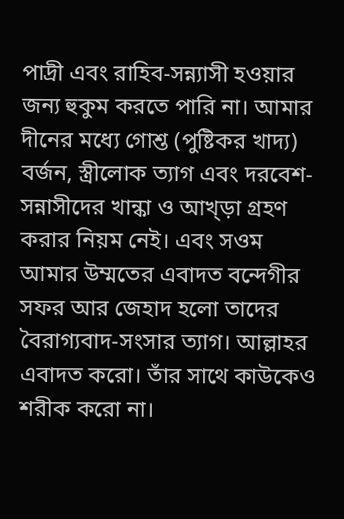পাদ্রী এবং রাহিব-সন্ন্যাসী হওয়ার জন্য হুকুম করতে পারি না। আমার দীনের মধ্যে গোশ্ত (পুষ্টিকর খাদ্য) বর্জন, স্ত্রীলোক ত্যাগ এবং দরবেশ-সন্নাসীদের খান্কা ও আখ্ড়া গ্রহণ করার নিয়ম নেই। এবং সওম আমার উম্মতের এবাদত বন্দেগীর সফর আর জেহাদ হলো তাদের বৈরাগ্যবাদ-সংসার ত্যাগ। আল্লাহর এবাদত করো। তাঁর সাথে কাউকেও শরীক করো না।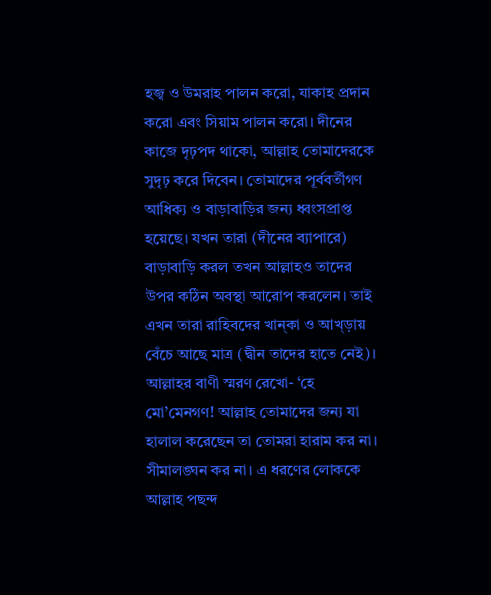হজ্ব ও উমরাহ পালন করো, যাকাহ প্রদান করো এবং সিয়াম পালন করো। দীনের কাজে দৃঢ়পদ থাকো, আল্লাহ তোমাদেরকে সুদৃঢ় করে দিবেন। তোমাদের পূর্ববর্তীগণ আধিক্য ও বাড়াবাড়ির জন্য ধ্বংসপ্রাপ্ত হয়েছে। যখন তারা (দীনের ব্যাপারে) বাড়াবাড়ি করল তখন আল্লাহও তাদের উপর কঠিন অবস্থা আরোপ করলেন। তাই এখন তারা রাহিবদের খান্কা ও আখ্ড়ায় বেঁচে আছে মাত্র (দ্বীন তাদের হাতে নেই)। আল্লাহর বাণী স্মরণ রেখো- ‘হে মো’মেনগণ! আল্লাহ তোমাদের জন্য যা হালাল করেছেন তা তোমরা হারাম কর না। সীমালঙ্ঘন কর না। এ ধরণের লোককে আল্লাহ পছন্দ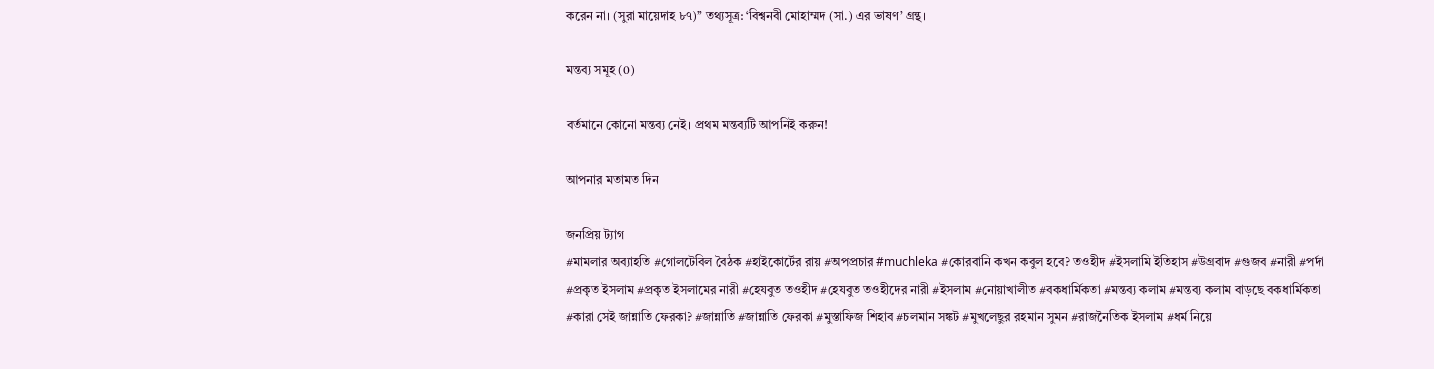করেন না। (সুরা মায়েদাহ ৮৭)’’ তথ্যসূত্র: ‘বিশ্বনবী মোহাম্মদ (সা.) এর ভাষণ’ গ্রন্থ।

মন্তব্য সমূহ (0)

বর্তমানে কোনো মন্তব্য নেই। প্রথম মন্তব্যটি আপনিই করুন!

আপনার মতামত দিন

জনপ্রিয় ট্যাগ
#মামলার অব্যাহতি #গোলটেবিল বৈঠক #হাইকোর্টের রায় #অপপ্রচার #muchleka #কোরবানি কখন কবুল হবে? তওহীদ #ইসলামি ইতিহাস #উগ্রবাদ #গুজব #নারী #পর্দা #প্রকৃত ইসলাম #প্রকৃত ইসলামের নারী #হেযবুত তওহীদ #হেযবুত তওহীদের নারী #ইসলাম #নোয়াখালীত #বকধার্মিকতা #মন্তব্য কলাম #মন্তব্য কলাম বাড়ছে বকধার্মিকতা #কারা সেই জান্নাতি ফেরকা? #জান্নাতি #জান্নাতি ফেরকা #মুস্তাফিজ শিহাব #চলমান সঙ্কট #মুখলেছুর রহমান সুমন #রাজনৈতিক ইসলাম #ধর্ম নিয়ে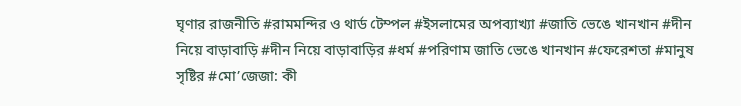ঘৃণার রাজনীতি #রামমন্দির ও থার্ড টেম্পল #ইসলামের অপব্যাখ্যা #জাতি ভেঙে খানখান #দীন নিয়ে বাড়াবাড়ি #দীন নিয়ে বাড়াবাড়ির #ধর্ম #পরিণাম জাতি ভেঙে খানখান #ফেরেশতা #মানুষ সৃষ্টির #মো’জেজা: কী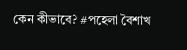কেন কীভাবে? #পহেলা বৈশাখ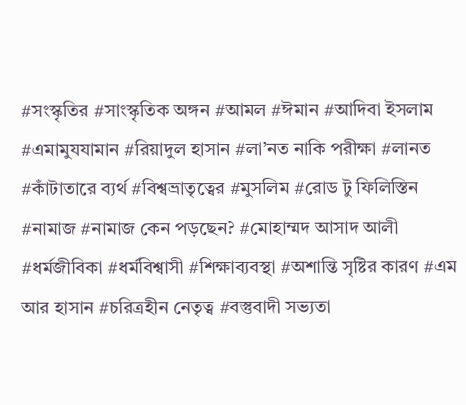#সংস্কৃতির #সাংস্কৃতিক অঙ্গন #আমল #ঈমান #আদিবা ইসলাম #এমামুযযামান #রিয়াদুল হাসান #লা’নত নাকি পরীক্ষা #লানত #কাঁটাতারে ব্যর্থ #বিশ্বভ্রাতৃত্বের #মুসলিম #রোড টু ফিলিস্তিন #নামাজ #নামাজ কেন পড়ছেন? #মোহাম্মদ আসাদ আলী #ধর্মজীবিকা #ধর্মবিশ্বাসী #শিক্ষাব্যবস্থা #অশান্তি সৃষ্টির কারণ #এম আর হাসান #চরিত্রহীন নেতৃত্ব #বস্তুবাদী সভ্যতা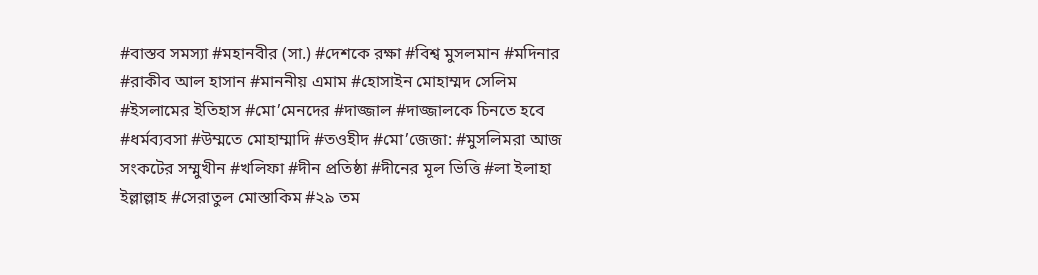#বাস্তব সমস্যা #মহানবীর (সা.) #দেশকে রক্ষা #বিশ্ব মুসলমান #মদিনার #রাকীব আল হাসান #মাননীয় এমাম #হোসাইন মোহাম্মদ সেলিম #ইসলামের ইতিহাস #মো’মেনদের #দাজ্জাল #দাজ্জালকে চিনতে হবে #ধর্মব্যবসা #উম্মতে মোহাম্মাদি #তওহীদ #মো’জেজা: #মুসলিমরা আজ সংকটের সম্মুখীন #খলিফা #দীন প্রতিষ্ঠা #দীনের মূল ভিত্তি #লা ইলাহা ইল্লাল্লাহ #সেরাতুল মোস্তাকিম #২৯ তম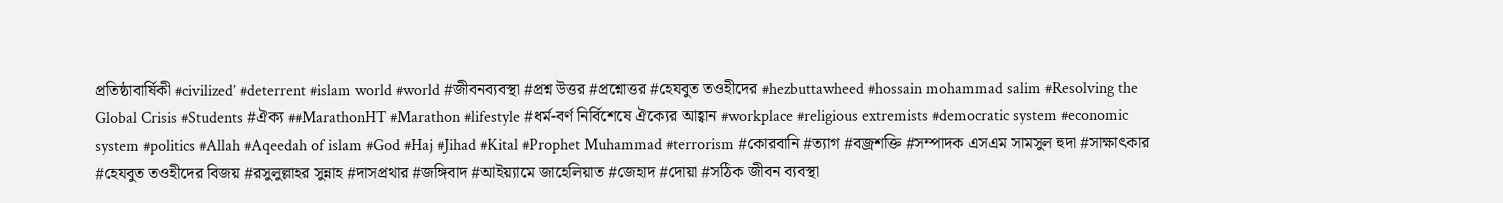প্রতিষ্ঠাবার্ষিকী #civilized’ #deterrent #islam world #world #জীবনব্যবস্থা #প্রশ্ন উত্তর #প্রশ্নোত্তর #হেযবুত তওহীদের #hezbuttawheed #hossain mohammad salim #Resolving the Global Crisis #Students #ঐক্য ##MarathonHT #Marathon #lifestyle #ধর্ম-বর্ণ নির্বিশেষে ঐক্যের আহ্বান #workplace #religious extremists #democratic system #economic system #politics #Allah #Aqeedah of islam #God #Haj #Jihad #Kital #Prophet Muhammad #terrorism #কোরবানি #ত্যাগ #বজ্রশক্তি #সম্পাদক এসএম সামসুল হুদা #সাক্ষাৎকার #হেযবুত তওহীদের বিজয় #রসুলুল্লাহর সুন্নাহ #দাসপ্রথার #জঙ্গিবাদ #আইয়্যামে জাহেলিয়াত #জেহাদ #দোয়া #সঠিক জীবন ব্যবস্থা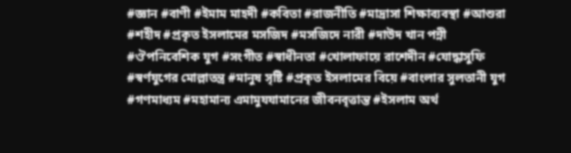#জ্ঞান #বাণী #ইমাম মাহদী #কবিতা #রাজনীতি #মাদ্রাসা শিক্ষাব্যবস্থা #আশুরা #শহীদ #প্রকৃত ইসলামের মসজিদ #মসজিদে নারী #দাউদ খান পন্নী #ঔপনিবেশিক যুগ #সংগীত #স্বাধীনতা #খোলাফায়ে রাশেদীন #যোদ্ধাসুফি #স্বর্ণযুগের মোল্লাতন্ত্র #মানুষ সৃষ্টি #প্রকৃত ইসলামের বিয়ে #বাংলার সুলতানী যুগ #গণমাধ্যম #মহামান্য এমামুযযামানের জীবনবৃত্তান্ত #ইসলাম অর্থ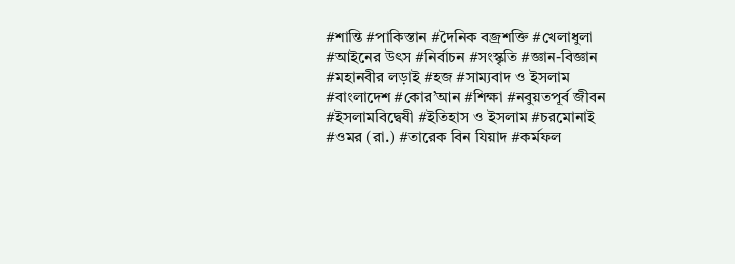#শান্তি #পাকিস্তান #দৈনিক বজ্রশক্তি #খেলাধুলা #আইনের উৎস #নির্বাচন #সংস্কৃতি #জ্ঞান-বিজ্ঞান #মহানবীর লড়াই #হজ #সাম্যবাদ ও ইসলাম #বাংলাদেশ #কোর’আন #শিক্ষা #নবুয়তপূর্ব জীবন #ইসলামবিদ্বেষী #ইতিহাস ও ইসলাম #চরমোনাই #ওমর (রা.) #তারেক বিন যিয়াদ #কর্মফল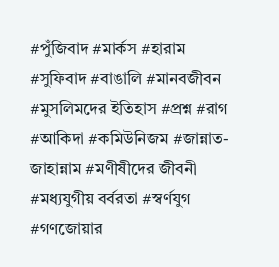#পুঁজিবাদ #মার্কস #হারাম #সুফিবাদ #বাঙালি #মানবজীবন #মুসলিমদের ইতিহাস #প্রশ্ন #রাগ #আকিদা #কমিউনিজম #জান্নাত-জাহান্নাম #মণীষীদের জীবনী #মধ্যযুগীয় বর্বরতা #স্বর্ণযুগ #গণজোয়ার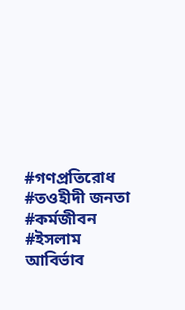#গণপ্রতিরোধ #তওহীদী জনতা #কর্মজীবন #ইসলাম আবির্ভাব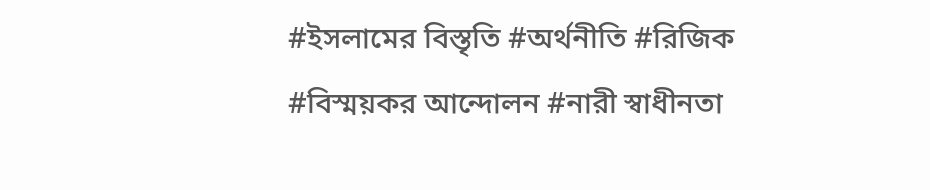#ইসলামের বিস্তৃতি #অর্থনীতি #রিজিক #বিস্ময়কর আন্দোলন #নারী স্বাধীনতা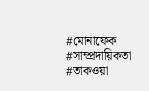#মোনাফেক #সাম্প্রদায়িকতা #তাকওয়া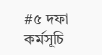#৫ দফা কর্মসূচি